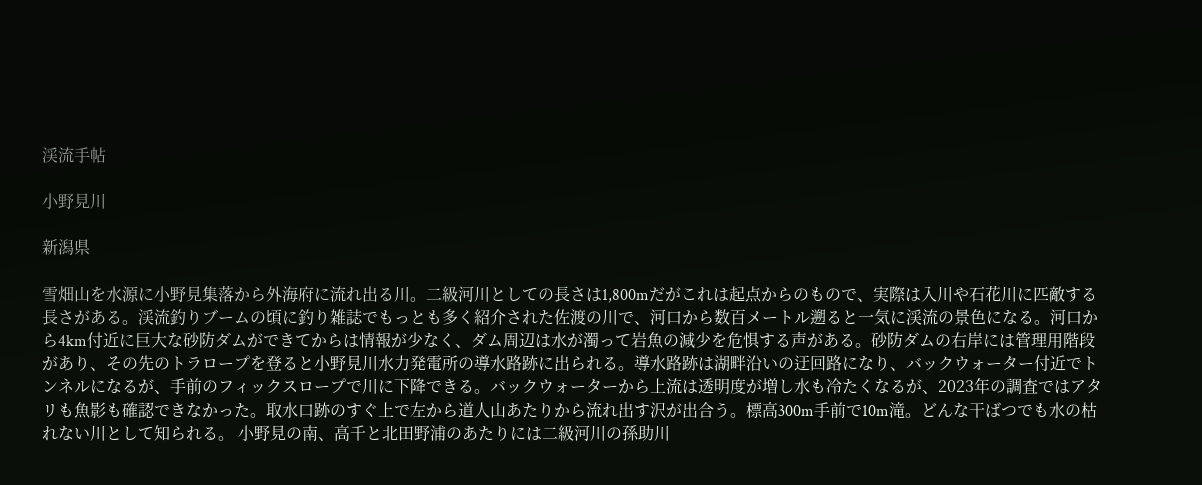渓流手帖

小野見川

新潟県

雪畑山を水源に小野見集落から外海府に流れ出る川。二級河川としての長さは1,800mだがこれは起点からのもので、実際は入川や石花川に匹敵する長さがある。渓流釣りブームの頃に釣り雑誌でもっとも多く紹介された佐渡の川で、河口から数百メートル遡ると一気に渓流の景色になる。河口から4km付近に巨大な砂防ダムができてからは情報が少なく、ダム周辺は水が濁って岩魚の減少を危惧する声がある。砂防ダムの右岸には管理用階段があり、その先のトラロープを登ると小野見川水力発電所の導水路跡に出られる。導水路跡は湖畔沿いの迂回路になり、バックウォーター付近でトンネルになるが、手前のフィックスロープで川に下降できる。バックウォーターから上流は透明度が増し水も冷たくなるが、2023年の調査ではアタリも魚影も確認できなかった。取水口跡のすぐ上で左から道人山あたりから流れ出す沢が出合う。標高300m手前で10m滝。どんな干ばつでも水の枯れない川として知られる。 小野見の南、高千と北田野浦のあたりには二級河川の孫助川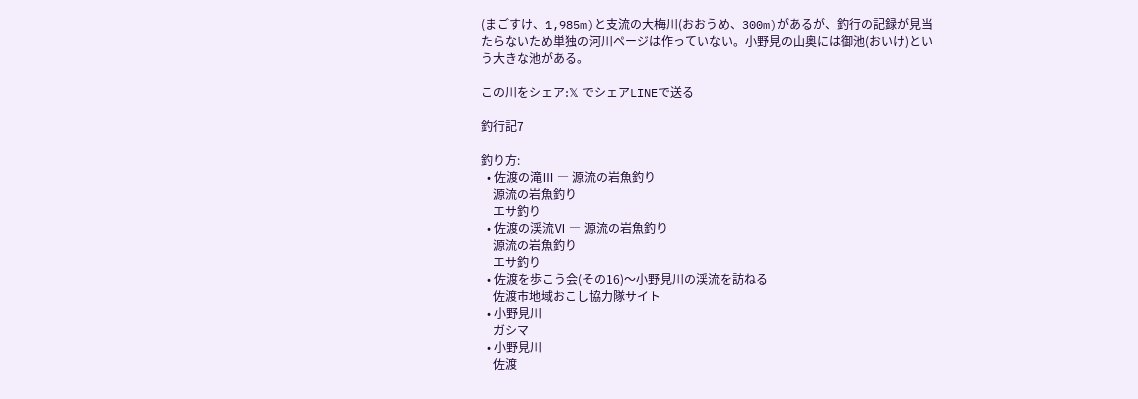(まごすけ、1,985m)と支流の大梅川(おおうめ、300m)があるが、釣行の記録が見当たらないため単独の河川ページは作っていない。小野見の山奥には御池(おいけ)という大きな池がある。

この川をシェア:𝕏 でシェアLINEで送る

釣行記7

釣り方:
  • 佐渡の滝Ⅲ ― 源流の岩魚釣り
    源流の岩魚釣り
    エサ釣り
  • 佐渡の渓流Ⅵ ― 源流の岩魚釣り
    源流の岩魚釣り
    エサ釣り
  • 佐渡を歩こう会(その16)〜小野見川の渓流を訪ねる
    佐渡市地域おこし協力隊サイト
  • 小野見川
    ガシマ
  • 小野見川
    佐渡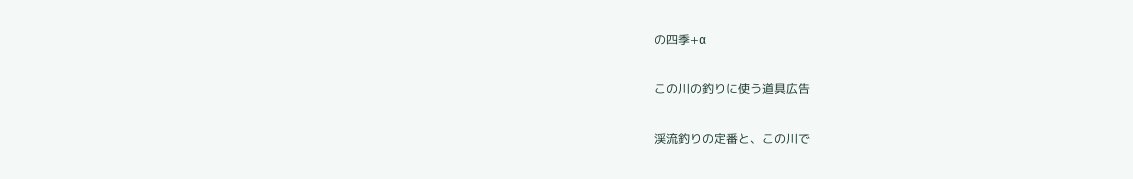の四季+α

この川の釣りに使う道具広告

渓流釣りの定番と、この川で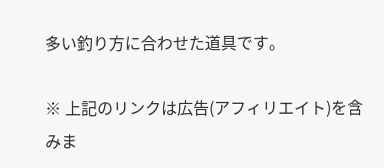多い釣り方に合わせた道具です。

※ 上記のリンクは広告(アフィリエイト)を含みま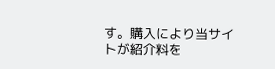す。購入により当サイトが紹介料を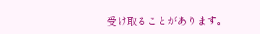受け取ることがあります。